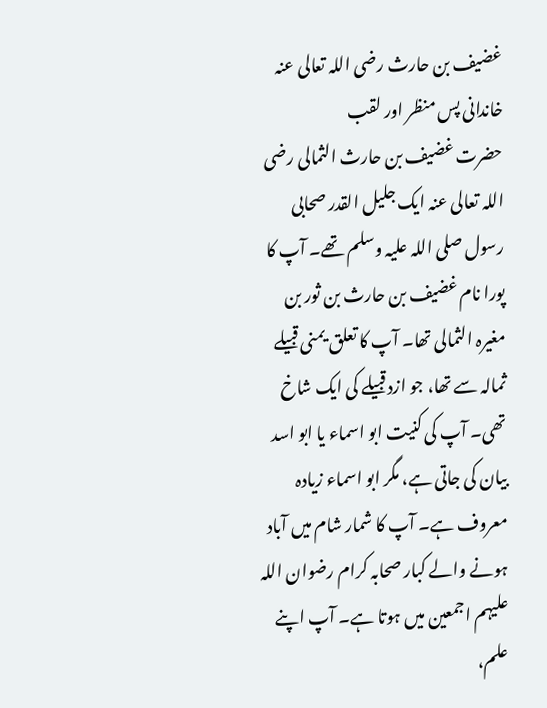غضیف بن حارث رضی اللہ تعالی عنہ
خاندانی پس منظر اور لقب
حضرت غضیف بن حارث الثمالی رضی اللہ تعالی عنہ ایک جلیل القدر صحابی رسول صلی اللہ علیہ وسلم تھے۔ آپ کا پورا نام غضیف بن حارث بن ثور بن مغیرہ الثمالی تھا۔ آپ کا تعلق یمنی قبیلے ثمالہ سے تھا، جو ازد قبیلے کی ایک شاخ تھی۔ آپ کی کنیت ابو اسماء یا ابو اسد بیان کی جاتی ہے، مگر ابو اسماء زیادہ معروف ہے۔ آپ کا شمار شام میں آباد ہونے والے کبار صحابہ کرام رضوان اللہ علیہم اجمعین میں ہوتا ہے۔ آپ اپنے علم،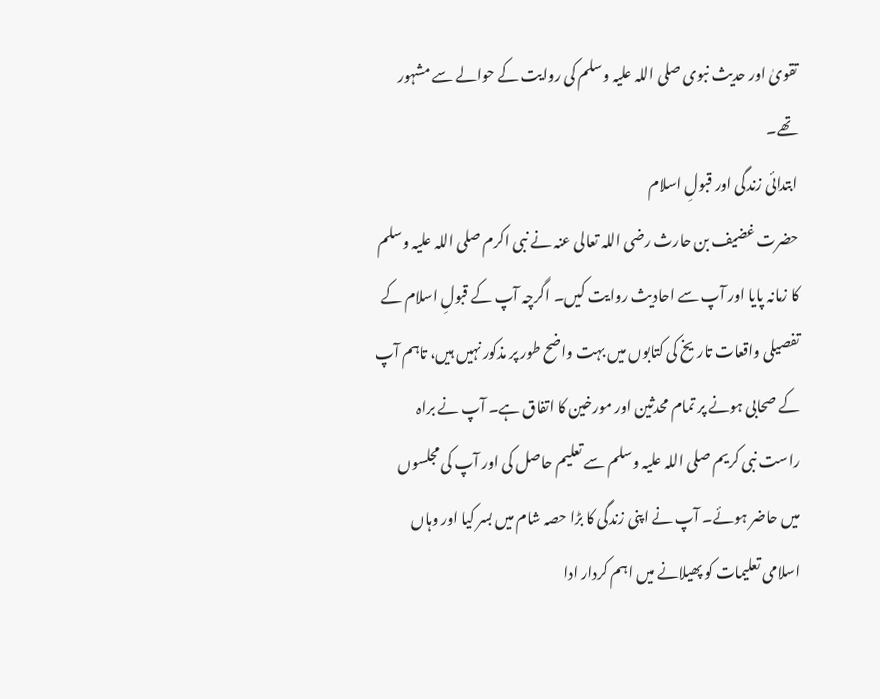تقویٰ اور حدیث نبوی صلی اللہ علیہ وسلم کی روایت کے حوالے سے مشہور تھے۔
ابتدائی زندگی اور قبولِ اسلام
حضرت غضیف بن حارث رضی اللہ تعالی عنہ نے نبی اکرم صلی اللہ علیہ وسلم کا زمانہ پایا اور آپ سے احادیث روایت کیں۔ اگرچہ آپ کے قبولِ اسلام کے تفصیلی واقعات تاریخ کی کتابوں میں بہت واضح طور پر مذکور نہیں ہیں، تاہم آپ کے صحابی ہونے پر تمام محدثین اور مورخین کا اتفاق ہے۔ آپ نے براہ راست نبی کریم صلی اللہ علیہ وسلم سے تعلیم حاصل کی اور آپ کی مجلسوں میں حاضر ہوئے۔ آپ نے اپنی زندگی کا بڑا حصہ شام میں بسر کیا اور وہاں اسلامی تعلیمات کو پھیلانے میں اہم کردار ادا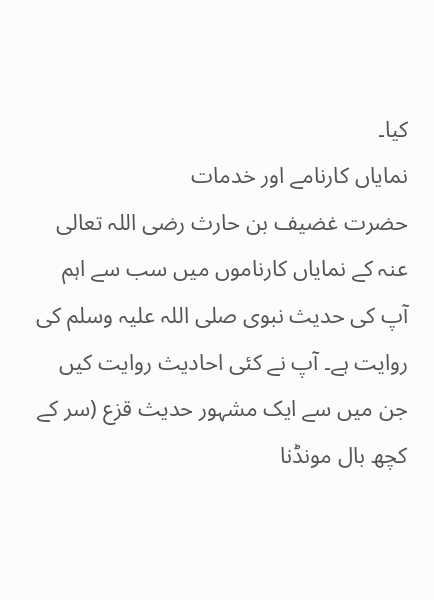کیا۔
نمایاں کارنامے اور خدمات
حضرت غضیف بن حارث رضی اللہ تعالی عنہ کے نمایاں کارناموں میں سب سے اہم آپ کی حدیث نبوی صلی اللہ علیہ وسلم کی روایت ہے۔ آپ نے کئی احادیث روایت کیں جن میں سے ایک مشہور حدیث قزع (سر کے کچھ بال مونڈنا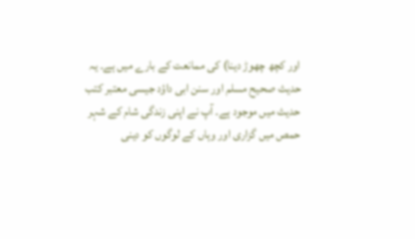اور کچھ چھوڑ دینا) کی ممانعت کے بارے میں ہے۔ یہ حدیث صحیح مسلم اور سنن ابی داؤد جیسی معتبر کتب حدیث میں موجود ہے۔ آپ نے اپنی زندگی شام کے شہر حمص میں گزاری اور وہاں کے لوگوں کو دینی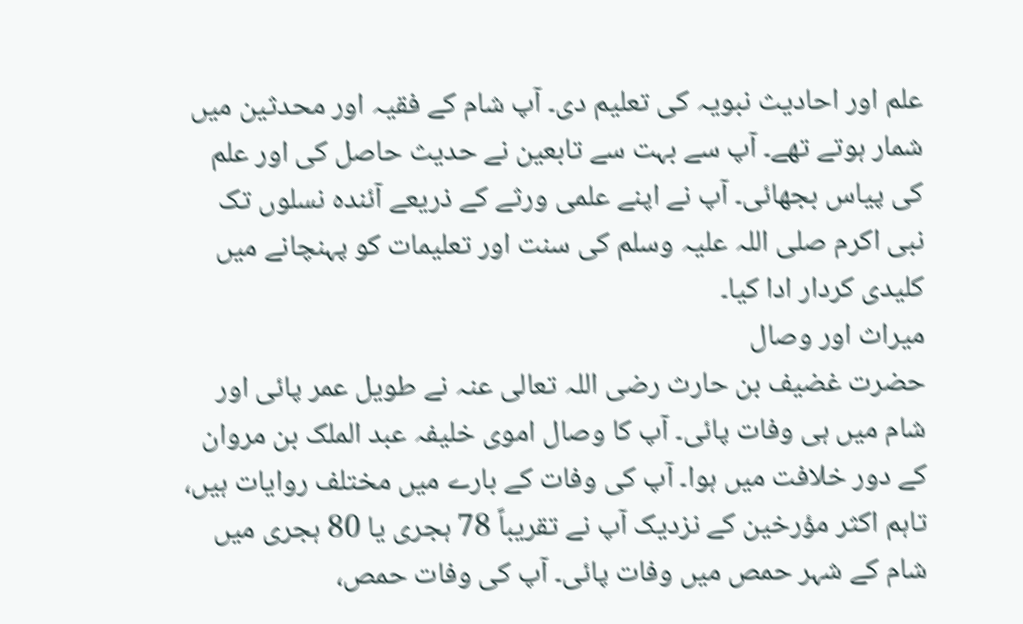علم اور احادیث نبویہ کی تعلیم دی۔ آپ شام کے فقیہ اور محدثین میں شمار ہوتے تھے۔ آپ سے بہت سے تابعین نے حدیث حاصل کی اور علم کی پیاس بجھائی۔ آپ نے اپنے علمی ورثے کے ذریعے آئندہ نسلوں تک نبی اکرم صلی اللہ علیہ وسلم کی سنت اور تعلیمات کو پہنچانے میں کلیدی کردار ادا کیا۔
میراث اور وصال
حضرت غضیف بن حارث رضی اللہ تعالی عنہ نے طویل عمر پائی اور شام میں ہی وفات پائی۔ آپ کا وصال اموی خلیفہ عبد الملک بن مروان کے دور خلافت میں ہوا۔ آپ کی وفات کے بارے میں مختلف روایات ہیں، تاہم اکثر مؤرخین کے نزدیک آپ نے تقریباً 78 ہجری یا 80 ہجری میں شام کے شہر حمص میں وفات پائی۔ آپ کی وفات حمص،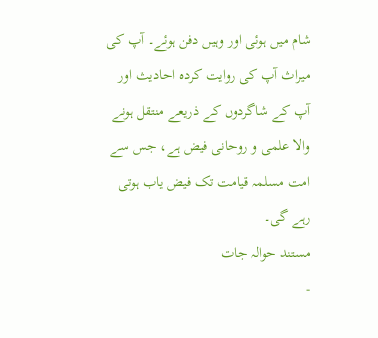شام میں ہوئی اور وہیں دفن ہوئے۔ آپ کی میراث آپ کی روایت کردہ احادیث اور آپ کے شاگردوں کے ذریعے منتقل ہونے والا علمی و روحانی فیض ہے، جس سے امت مسلمہ قیامت تک فیض یاب ہوتی رہے گی۔
مستند حوالہ جات
-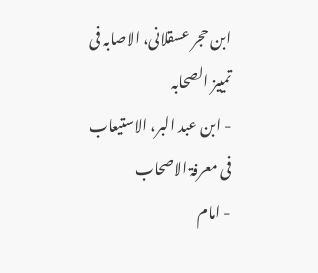ابن حجر عسقلانی، الاصابہ فی تمییز الصحابہ
- ابن عبد البر، الاستیعاب فی معرفۃ الاصحاب
- امام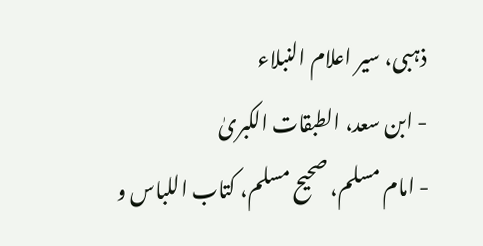ذہبی، سیر اعلام النبلاء
- ابن سعد، الطبقات الکبریٰ
- امام مسلم، صحیح مسلم، کتاب اللباس و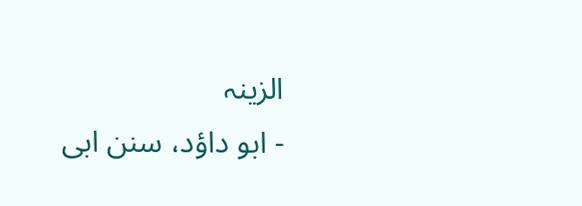الزینہ
- ابو داؤد، سنن ابی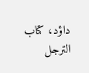داؤد، کتاب الترجل